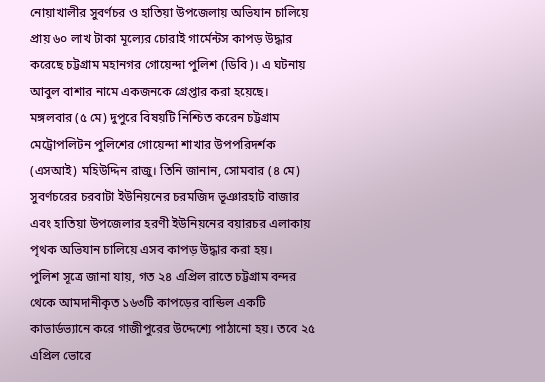নোয়াখালীর সুবর্ণচর ও হাতিয়া উপজেলায় অভিযান চালিয়ে প্রায় ৬০ লাখ টাকা মূল্যের চোরাই গার্মেন্টস কাপড় উদ্ধার করেছে চট্টগ্রাম মহানগর গোয়েন্দা পুলিশ (ডিবি)। এ ঘটনায় আবুল বাশার নামে একজনকে গ্রেপ্তার করা হয়েছে।
মঙ্গলবার (৫ মে) দুপুরে বিষয়টি নিশ্চিত করেন চট্টগ্রাম মেট্রোপলিটন পুলিশের গোয়েন্দা শাখার উপপরিদর্শক (এসআই) মহিউদ্দিন রাজু। তিনি জানান, সোমবার (৪ মে) সুবর্ণচরের চরবাটা ইউনিয়নের চরমজিদ ভূঞারহাট বাজার এবং হাতিয়া উপজেলার হরণী ইউনিয়নের বয়ারচর এলাকায় পৃথক অভিযান চালিয়ে এসব কাপড় উদ্ধার করা হয়।
পুলিশ সূত্রে জানা যায়, গত ২৪ এপ্রিল রাতে চট্টগ্রাম বন্দর থেকে আমদানীকৃত ১৬৩টি কাপড়ের বান্ডিল একটি কাভার্ডভ্যানে করে গাজীপুরের উদ্দেশ্যে পাঠানো হয়। তবে ২৫ এপ্রিল ভোরে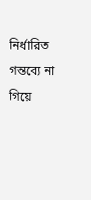নির্ধারিত গন্তব্যে না গিয়ে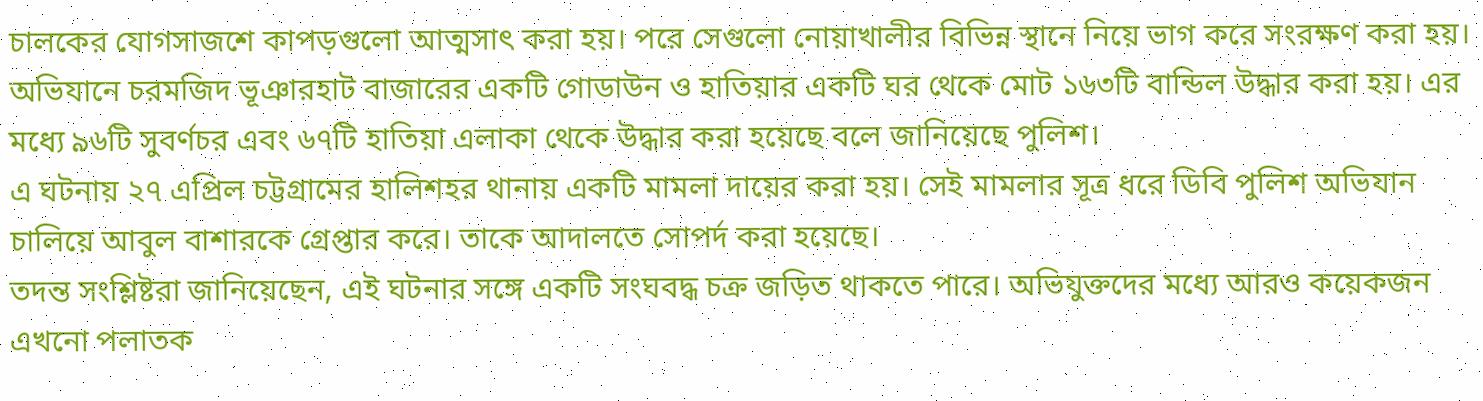চালকের যোগসাজশে কাপড়গুলো আত্মসাৎ করা হয়। পরে সেগুলো নোয়াখালীর বিভিন্ন স্থানে নিয়ে ভাগ করে সংরক্ষণ করা হয়।
অভিযানে চরমজিদ ভূঞারহাট বাজারের একটি গোডাউন ও হাতিয়ার একটি ঘর থেকে মোট ১৬৩টি বান্ডিল উদ্ধার করা হয়। এর মধ্যে ৯৬টি সুবর্ণচর এবং ৬৭টি হাতিয়া এলাকা থেকে উদ্ধার করা হয়েছে বলে জানিয়েছে পুলিশ।
এ ঘটনায় ২৭ এপ্রিল চট্টগ্রামের হালিশহর থানায় একটি মামলা দায়ের করা হয়। সেই মামলার সূত্র ধরে ডিবি পুলিশ অভিযান চালিয়ে আবুল বাশারকে গ্রেপ্তার করে। তাকে আদালতে সোপর্দ করা হয়েছে।
তদন্ত সংশ্লিষ্টরা জানিয়েছেন, এই ঘটনার সঙ্গে একটি সংঘবদ্ধ চক্র জড়িত থাকতে পারে। অভিযুক্তদের মধ্যে আরও কয়েকজন এখনো পলাতক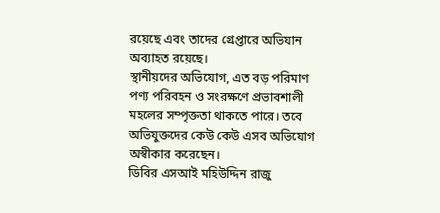রয়েছে এবং তাদের গ্রেপ্তারে অভিযান অব্যাহত রয়েছে।
স্থানীয়দের অভিযোগ, এত বড় পরিমাণ পণ্য পরিবহন ও সংরক্ষণে প্রভাবশালী মহলের সম্পৃক্ততা থাকতে পারে। তবে অভিযুক্তদের কেউ কেউ এসব অভিযোগ অস্বীকার করেছেন।
ডিবির এসআই মহিউদ্দিন রাজু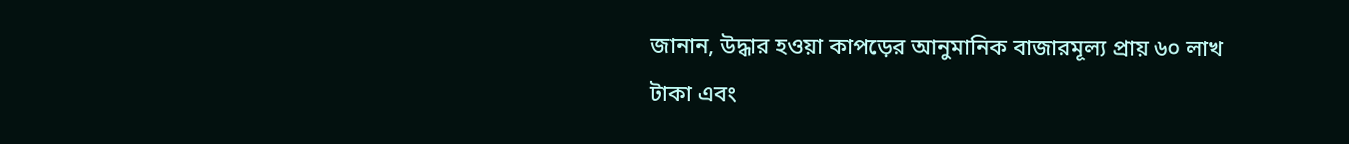জানান, উদ্ধার হওয়া কাপড়ের আনুমানিক বাজারমূল্য প্রায় ৬০ লাখ টাকা এবং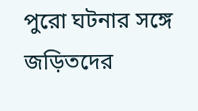পুরো ঘটনার সঙ্গে জড়িতদের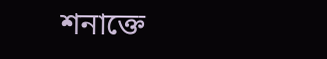শনাক্তে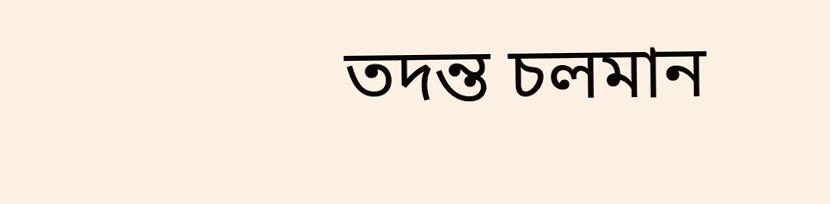তদন্ত চলমান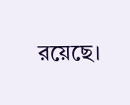রয়েছে।